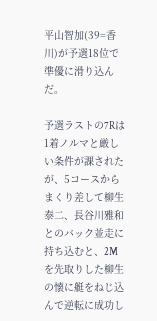平山智加(39=香川)が予選18位で準優に滑り込んだ。

予選ラストの7Rは1着ノルマと厳しい条件が課されたが、5コースからまくり差して柳生泰二、長谷川雅和とのバック並走に持ち込むと、2Mを先取りした柳生の懐に艇をねじ込んで逆転に成功し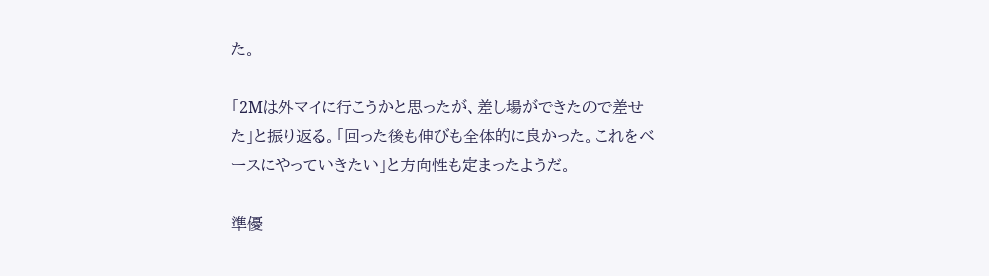た。

「2Mは外マイに行こうかと思ったが、差し場ができたので差せた」と振り返る。「回った後も伸びも全体的に良かった。これをベースにやっていきたい」と方向性も定まったようだ。

準優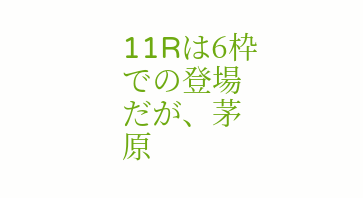11Rは6枠での登場だが、茅原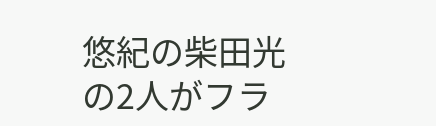悠紀の柴田光の2人がフラ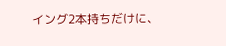イング2本持ちだけに、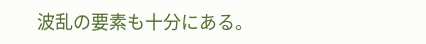波乱の要素も十分にある。